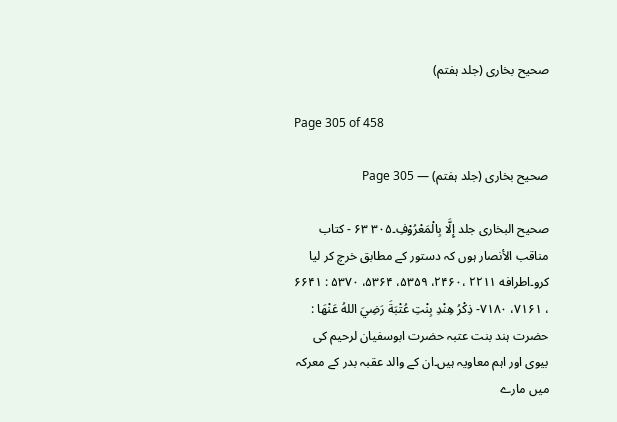صحیح بخاری (جلد ہفتم)

Page 305 of 458

صحیح بخاری (جلد ہفتم) — Page 305

صحیح البخاری جلد إِلَّا بِالْمَعْرُوْفِ۔۳۰۵ ۶۳ - كتاب مناقب الأنصار ہوں کہ دستور کے مطابق خرچ کر لیا کرو۔اطرافه ۲۲۱۱ ،۲۴۶۰، ۵۳۵۹، ۵۳۶۴، ۵۳۷۰ : ۶۶۴۱ ، ۷۱۶۱، ۷۱۸۰- ذِكْرُ هِنْدِ بِنْتِ عُتْبَةَ رَضِيَ اللهُ عَنْهَا : حضرت ہند بنت عتبہ حضرت ابوسفیان لرحیم کی بیوی اور اہم معاویہ ہیں۔ان کے والد عقبہ بدر کے معرکہ میں مارے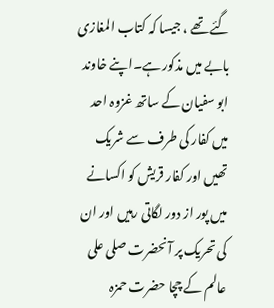گئے تھے ، جیسا کہ کتاب المغازی بابے میں مذکور ہے۔اپنے خاوند ابو سفیان کے ساتھ غزوہ احد میں کفار کی طرف سے شریک تھیں اور کفار قریش کو اکسانے میں پور از دور لگاتی رہیں اور ان کی تحریک پر آنحضرت صلی علی عالم کے چچا حضرت حمزہ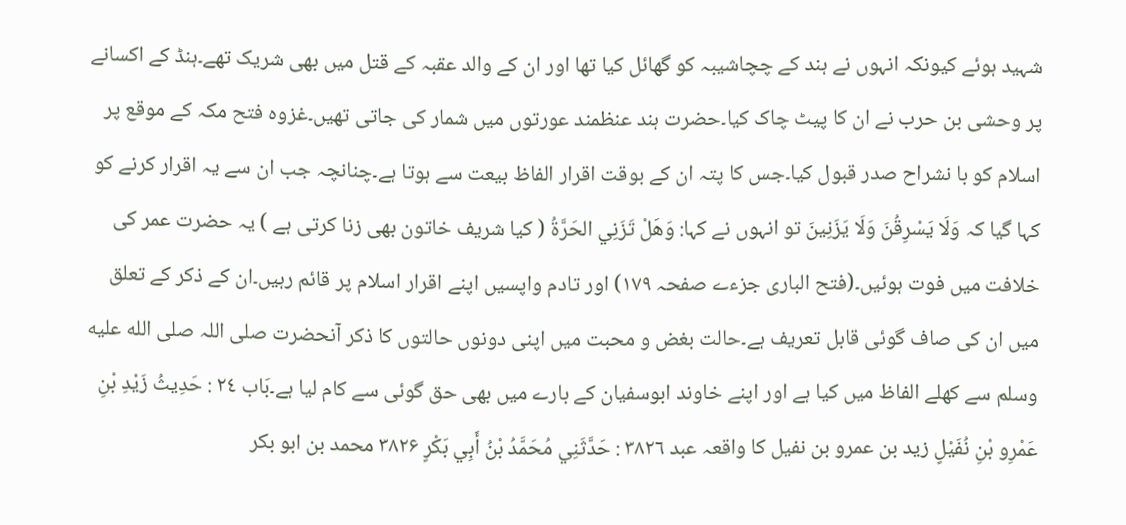شہید ہوئے کیونکہ انہوں نے ہند کے چچاشیبہ کو گھائل کیا تھا اور ان کے والد عقبہ کے قتل میں بھی شریک تھے۔ہنڈ کے اکسانے پر وحشی بن حرب نے ان کا پیٹ چاک کیا۔حضرت ہند عنظمند عورتوں میں شمار کی جاتی تھیں۔غزوہ فتح مکہ کے موقع پر اسلام کو با نشراح صدر قبول کیا۔جس کا پتہ ان کے بوقت اقرار الفاظ بیعت سے ہوتا ہے۔چنانچہ جب ان سے یہ اقرار کرنے کو کہا گیا کہ وَلَا يَسْرِقُنَ وَلَا يَزَنِينَ تو انہوں نے کہا: وَهَلْ تَزَنِي الحَرَّةُ ( کیا شریف خاتون بھی زنا کرتی ہے ) یہ حضرت عمر کی خلافت میں فوت ہوئیں۔(فتح الباری جزءے صفحہ ۱۷۹) اور تادم واپسیں اپنے اقرار اسلام پر قائم رہیں۔ان کے ذکر کے تعلق میں ان کی صاف گوئی قابل تعریف ہے۔حالت بغض و محبت میں اپنی دونوں حالتوں کا ذکر آنحضرت صلی اللہ صلى الله عليه وسلم سے کھلے الفاظ میں کیا ہے اور اپنے خاوند ابوسفیان کے بارے میں بھی حق گوئی سے کام لیا ہے۔بَاب ٢٤ : حَدِيثُ زَيْدِ بْنِ عَمْرِو بْنِ نُفَيْلٍ زید بن عمرو بن نفیل کا واقعہ عبد ٣٨٢٦ : حَدَّثَنِي مُحَمَّدُ بْنُ أَبِي بَكْرٍ ۳۸۲۶ محمد بن ابو بکر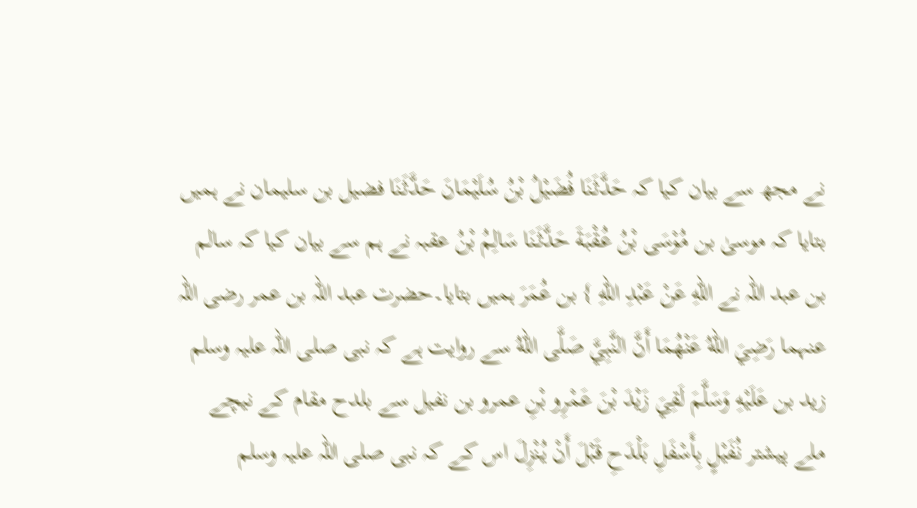نے مجھ سے بیان کیا کہ حَدَّثَنَا فُضَيْلُ بْنُ سُلَيْمَانَ حَدَّثَنَا فضیل بن سلیمان نے ہمیں بتایا کہ موسیٰ بن مُوْسَى بْنُ عُقْبَةَ حَدَّثَنَا سَالِمُ بْنُ عقبہ نے ہم سے بیان کیا کہ سالم بن عبد اللہ نے اللهِ عَنْ عَبْدِ اللهِ } بن عُمَرَ ہمیں بتایا۔حضرت عبد اللہ بن عمر رضی اللہ عنہما رَضِيَ اللهُ عَنْهُمَا أَنَّ النَّبِيَّ صَلَّى اللهُ سے روایت ہے کہ نبی صلی اللہ علیہ وسلم زید بن عَلَيْهِ وَسَلَّمَ لَقِيَ زَيْدَ بْنَ عَمْرِو بْنِ عمرو بن نفیل سے بلدح مقام کے نیچے ملے پیشتر نُفَيْلٍ بِأَسْفَلِ بَلْدَحِ قَبْلَ أَنْ يُنْزِلَ اس کے کہ نبی صلی اللہ علیہ وسلم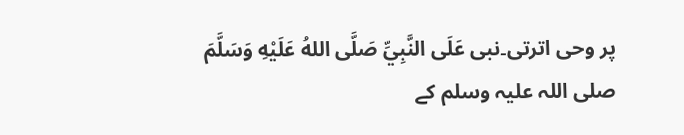پر وحی اترتی۔نبی عَلَى النَّبِيِّ صَلَّى اللهُ عَلَيْهِ وَسَلَّمَ صلى اللہ علیہ وسلم کے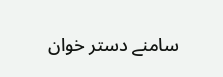سامنے دستر خوان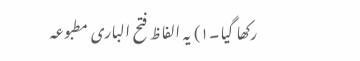رکھا گیا۔۱) یہ الفاظ فتح الباری مطبوعہ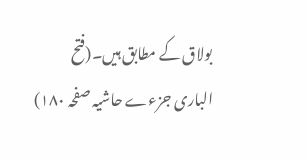بولاق کے مطابق ہیں۔(فتح الباری جزءے حاشیہ صفحہ ۱۸۰)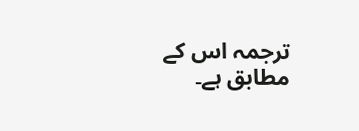ترجمہ اس کے مطابق ہے۔